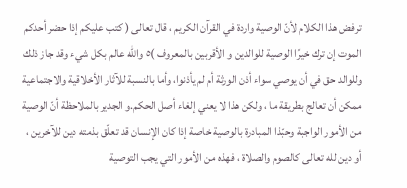ترفض هذا الكلام لأنّ الوصية واردة في القرآن الكريم ، قال تعالى ( كتب عليكم إذا حضر أحدكم الموت إن ترك خيرًا الوصية للوالدين و الأقربين بالمعروف )٥ والله عالم بكل شيء وقد جاز ذلك وللوالد حق في أن يوصي سواء أذن الورثة أم لم يأذنوا، وأما بالنسبة للآثار الأخلاقية والاجتماعية ممكن أن تعالج بطريقة ما ، ولكن هذا لا يعني إلغاء أصل الحكم.و الجدير بالملاحظة أنّ الوصية من الأمور الواجبة وحبّذا المبادرة بالوصية خاصة إذا كان الإنسان قد تعلّق بذمته دين للآخرين ، أو دين لله تعالى كالصوم والصلاة ، فهذه من الأمور التي يجب التوصية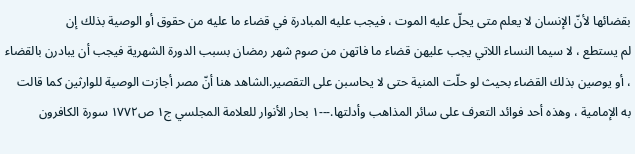بقضائها لأنّ الإنسان لا يعلم متى يحلّ عليه الموت ، فيجب عليه المبادرة في قضاء ما عليه من حقوق أو الوصية بذلك إن
لم يستطع ، لا سيما النساء اللاتي يجب عليهن قضاء ما فاتهن من صوم شهر رمضان بسبب الدورة الشهرية فيجب أن يبادرن بالقضاء ، أو يوصين بذلك القضاء بحيث لو حلّت المنية حتى لا يحاسبن على التقصير.الشاهد هنا أنّ مصر أجازت الوصية للوارثين كما قالت به الإمامية ، وهذه أحد فوائد التعرف على سائر المذاهب وأدلتها.---١ بحار الأنوار للعلامة المجلسي ج١ ص١٧٧٢ سورة الكافرون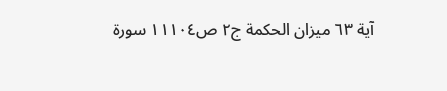آية ٦٣ ميزان الحكمة ج٢ ص١١١٠٤ سورة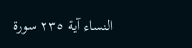النساء آية ٢٣٥ سورة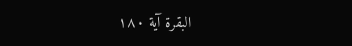البقرة آية ١٨٠